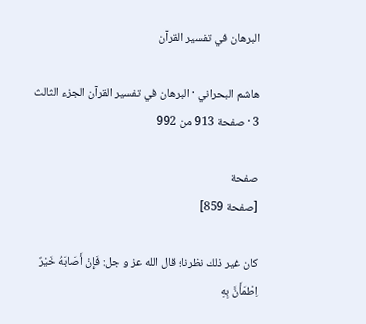البرهان في تفسير القرآن

هاشم البحراني · البرهان في تفسير القرآن الجزء الثالث 3 · صفحة 913 من 992

صفحة
[صفحة 859]

كان غير ذلك نظرنا؛ قال الله عز و جل: فَإِنْ أَصَابَهُ خَيْرٌ اِطْمَأَنَّ بِهِ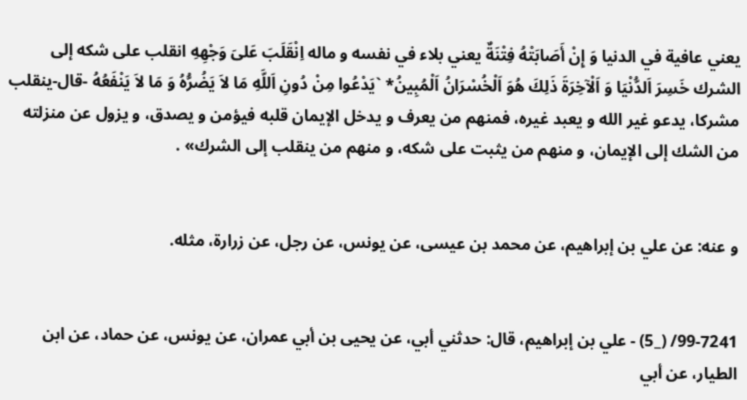يعني عافية في الدنيا وَ إِنْ أَصَابَتْهُ فِتْنَةٌ يعني بلاء في نفسه و ماله اِنْقَلَبَ عَلىَ وَجْهِهِ انقلب على شكه إلى الشرك خَسِرَ اَلدُّنْيَا وَ اَلْآخِرَةَ ذَلِكَ هُوَ اَلْخُسْرَانُ اَلْمُبِينُ* `يَدْعُوا مِنْ دُونِ اَللَّهِ مَا لاَ يَضُرُّهُ وَ مَا لاَ يَنْفَعُهُ -قال-ينقلب مشركا، يدعو غير الله و يعبد غيره، فمنهم من يعرف و يدخل الإيمان قلبه فيؤمن و يصدق، و يزول عن منزلته من الشك إلى الإيمان، و منهم من يثبت على شكه، و منهم من ينقلب إلى الشرك» .


و عنه: عن علي بن إبراهيم، عن محمد بن عيسى، عن يونس، عن رجل، عن زرارة، مثله.


99-7241/ (_5) - علي بن إبراهيم، قال: حدثني أبي، عن يحيى بن أبي عمران، عن يونس، عن حماد، عن ابن الطيار، عن أبي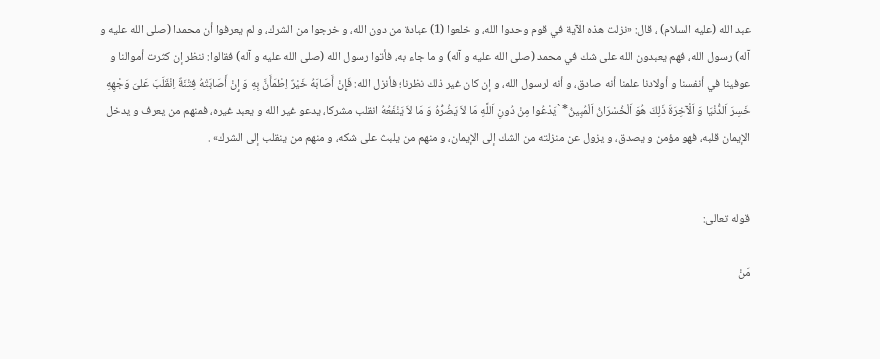عبد الله (عليه السلام) ، قال: «نزلت هذه الآية في قوم وحدوا الله، و خلعوا (1) عبادة من دون الله، و خرجوا من الشرك، و لم يعرفوا أن محمدا (صلى الله عليه و آله) رسول الله، فهم يعبدون الله على شك في محمد (صلى الله عليه و آله) و ما جاء به، فأتوا رسول الله (صلى الله عليه و آله) فقالوا: ننظر إن كثرت أموالنا و عوفينا في أنفسنا و أولادنا علمنا أنه صادق، و أنه لرسول الله، و إن كان غير ذلك نظرنا؛ فأنزل الله: فَإِنْ أَصَابَهُ خَيْرٌ اِطْمَأَنَّ بِهِ وَ إِنْ أَصَابَتْهُ فِتْنَةٌ اِنْقَلَبَ عَلىَ وَجْهِهِ خَسِرَ اَلدُّنْيَا وَ اَلْآخِرَةَ ذَلِكَ هُوَ اَلْخُسْرَانُ اَلْمُبِينُ* `يَدْعُوا مِنْ دُونِ اَللَّهِ مَا لاَ يَضُرُّهُ وَ مَا لاَ يَنْفَعُهُ انقلب مشركا، يدعو غير الله و يعبد غيره، فمنهم من يعرف و يدخل الإيمان قلبه، فهو مؤمن و يصدق، و يزول عن منزلته من الشك إلى الإيمان، و منهم من يلبث على شكه، و منهم من ينقلب إلى الشرك» .


قوله تعالى:

مَنْ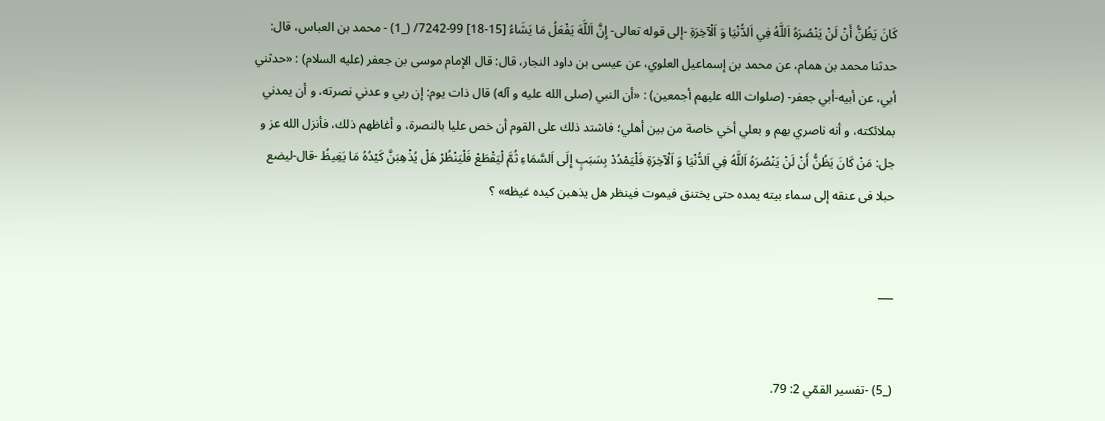كَانَ يَظُنُّ أَنْ لَنْ يَنْصُرَهُ اَللَّهُ فِي اَلدُّنْيَا وَ اَلْآخِرَةِ -إلى قوله تعالى- إِنَّ اَللَّهَ يَفْعَلُ مَا يَشَاءُ [15-18] 99-7242/ (_1) - محمد بن العباس، قال: حدثنا محمد بن همام، عن محمد بن إسماعيل العلوي، عن عيسى بن داود النجار، قال: قال الإمام موسى بن جعفر (عليه السلام) : «حدثني أبي، عن أبيه-أبي جعفر- (صلوات الله عليهم أجمعين) : «أن النبي (صلى الله عليه و آله) قال ذات يوم: إن ربي و عدني نصرته، و أن يمدني بملائكته، و أنه ناصري بهم و بعلي أخي خاصة من بين أهلي؛ فاشتد ذلك على القوم أن خص عليا بالنصرة، و أغاظهم ذلك، فأنزل الله عز و جل: مَنْ كَانَ يَظُنُّ أَنْ لَنْ يَنْصُرَهُ اَللَّهُ فِي اَلدُّنْيَا وَ اَلْآخِرَةِ فَلْيَمْدُدْ بِسَبَبٍ إِلَى اَلسَّمَاءِ ثُمَّ لْيَقْطَعْ فَلْيَنْظُرْ هَلْ يُذْهِبَنَّ كَيْدُهُ مَا يَغِيظُ -قال-ليضع حبلا فى عنقه إلى سماء بيته يمده حتى يختنق فيموت فينظر هل يذهبن كيده غيظه» ؟


___


(_5) -تفسير القمّي 2: 79.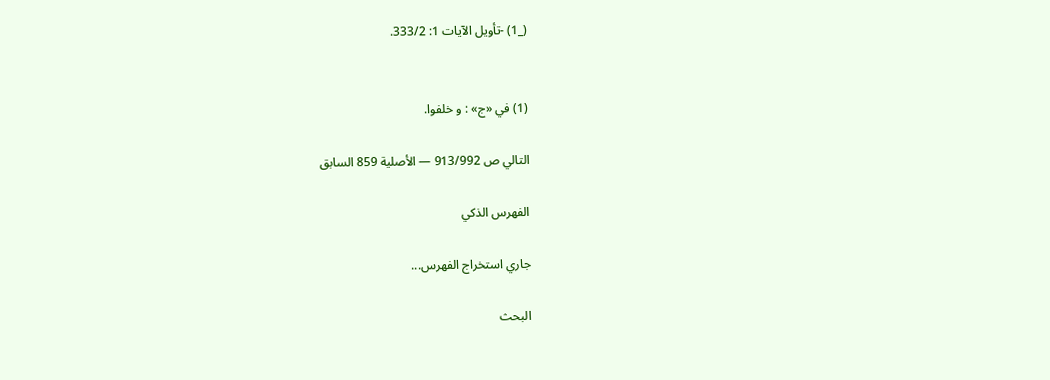(_1) -تأويل الآيات 1: 333/2.


(1) في «ج» : و خلفوا.

التالي ص 913/992 — الأصلية 859 السابق

الفهرس الذكي

جاري استخراج الفهرس...

البحث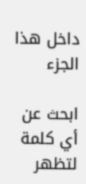داخل هذا الجزء

ابحث عن أي كلمة لتظهر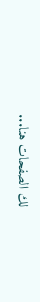لك الصفحات هنا...